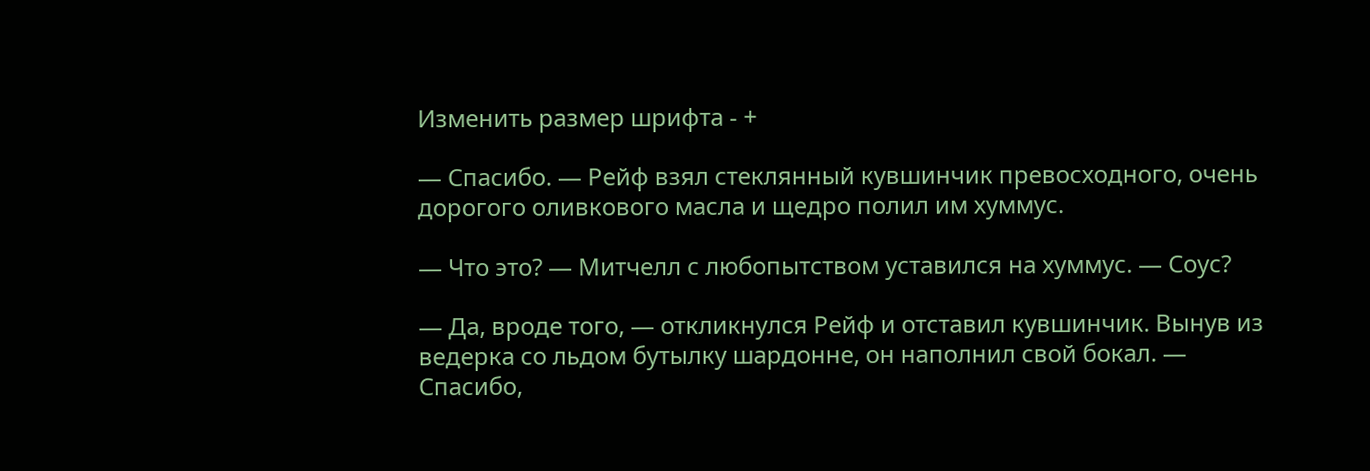Изменить размер шрифта - +

— Спасибо. — Рейф взял стеклянный кувшинчик превосходного, очень дорогого оливкового масла и щедро полил им хуммус.

— Что это? — Митчелл с любопытством уставился на хуммус. — Соус?

— Да, вроде того, — откликнулся Рейф и отставил кувшинчик. Вынув из ведерка со льдом бутылку шардонне, он наполнил свой бокал. — Спасибо,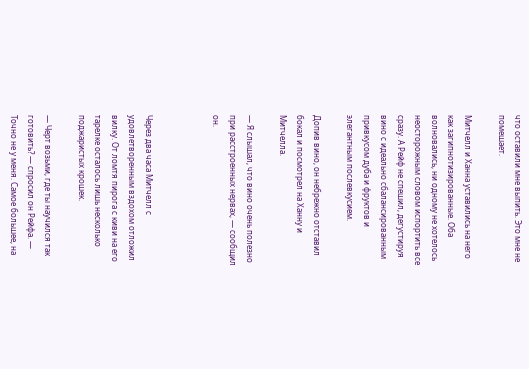что оставили мне выпить. Это мне не помешает.

Митчелл и Ханна уставились на него как загипнотизированные. Оба волновались, ни одному не хотелось неосторожным словом испортить все сразу. А Рейф не спешил, дегустируя вино с идеально сбалансированным привкусом дуба и фруктов и элегантным послевкусием.

Допив вино, он небрежно отставил бокал и посмотрел на Ханну и Митчелла.

— Я слышал, что вино очень полезно при расстроенных нервах, — сообщил он.



Через два часа Митчелл с удовлетворенным вздохом отложил вилку. От ломтя пирога с киви на его тарелке осталось лишь несколько поджаристых крошек.

— Черт возьми, где ты научился так готовить? — спросил он Рейфа. — Точно не у меня. Самое большее, на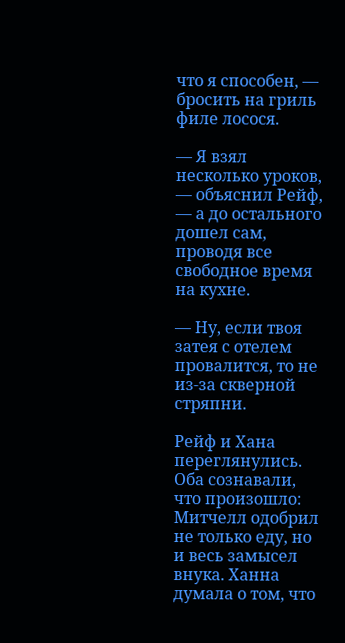что я способен, — бросить на гриль филе лосося.

— Я взял несколько уроков, — объяснил Рейф, — а до остального дошел сам, проводя все свободное время на кухне.

— Ну, если твоя затея с отелем провалится, то не из-за скверной стряпни.

Рейф и Хана переглянулись. Оба сознавали, что произошло: Митчелл одобрил не только еду, но и весь замысел внука. Ханна думала о том, что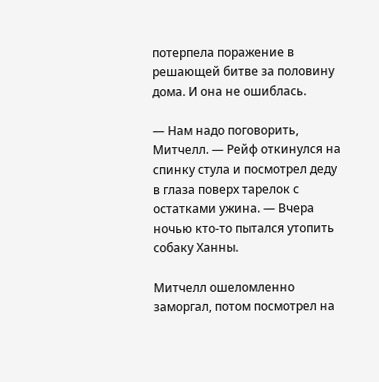потерпела поражение в решающей битве за половину дома. И она не ошиблась.

— Нам надо поговорить, Митчелл. — Рейф откинулся на спинку стула и посмотрел деду в глаза поверх тарелок с остатками ужина. — Вчера ночью кто-то пытался утопить собаку Ханны.

Митчелл ошеломленно заморгал, потом посмотрел на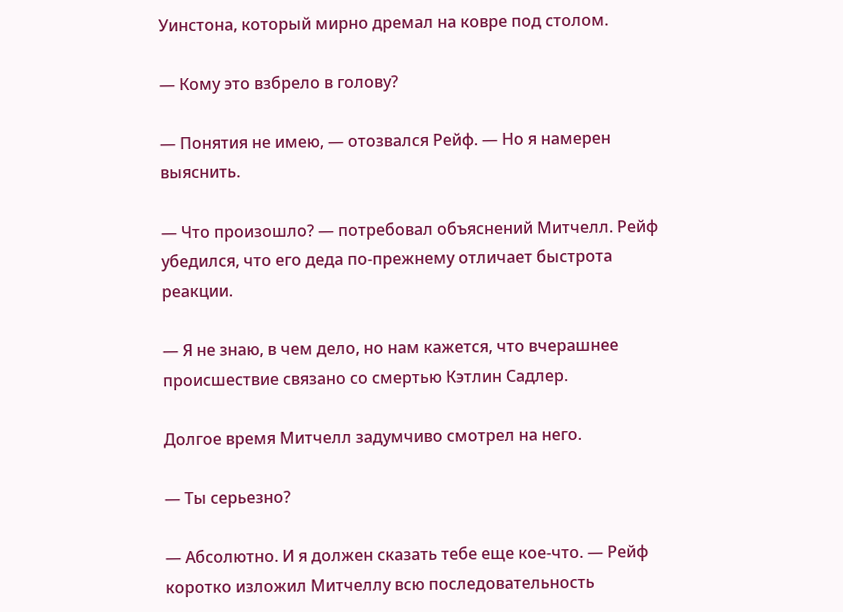Уинстона, который мирно дремал на ковре под столом.

— Кому это взбрело в голову?

— Понятия не имею, — отозвался Рейф. — Но я намерен выяснить.

— Что произошло? — потребовал объяснений Митчелл. Рейф убедился, что его деда по-прежнему отличает быстрота реакции.

— Я не знаю, в чем дело, но нам кажется, что вчерашнее происшествие связано со смертью Кэтлин Садлер.

Долгое время Митчелл задумчиво смотрел на него.

— Ты серьезно?

— Абсолютно. И я должен сказать тебе еще кое-что. — Рейф коротко изложил Митчеллу всю последовательность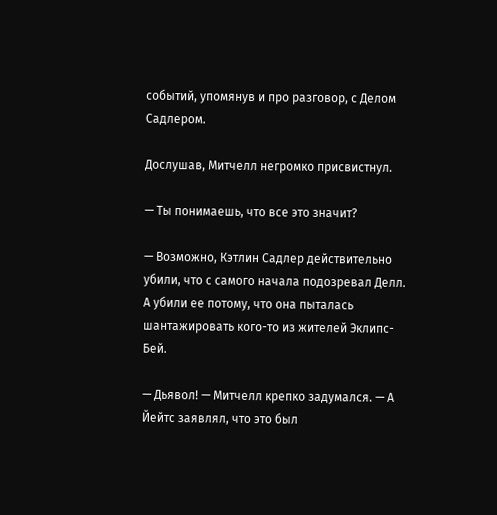событий, упомянув и про разговор, с Делом Садлером.

Дослушав, Митчелл негромко присвистнул.

— Ты понимаешь, что все это значит?

— Возможно, Кэтлин Садлер действительно убили, что с самого начала подозревал Делл. А убили ее потому, что она пыталась шантажировать кого-то из жителей Эклипс-Бей.

— Дьявол! — Митчелл крепко задумался. — А Йейтс заявлял, что это был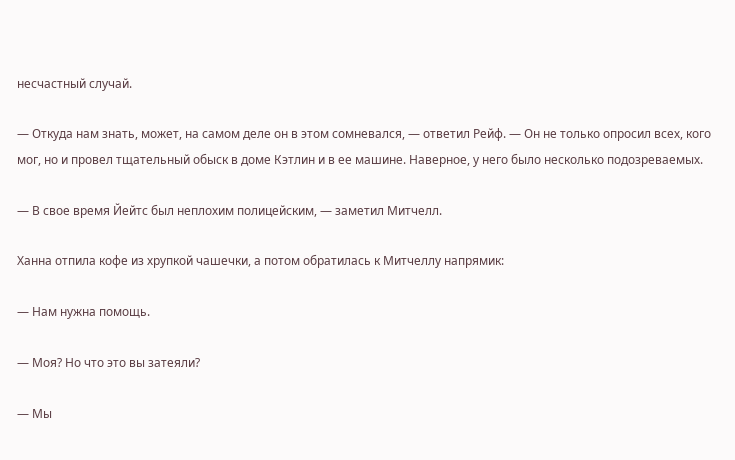несчастный случай.

— Откуда нам знать, может, на самом деле он в этом сомневался, — ответил Рейф. — Он не только опросил всех, кого мог, но и провел тщательный обыск в доме Кэтлин и в ее машине. Наверное, у него было несколько подозреваемых.

— В свое время Йейтс был неплохим полицейским, — заметил Митчелл.

Ханна отпила кофе из хрупкой чашечки, а потом обратилась к Митчеллу напрямик:

— Нам нужна помощь.

— Моя? Но что это вы затеяли?

— Мы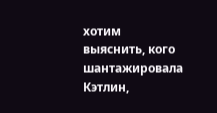хотим выяснить, кого шантажировала Кэтлин,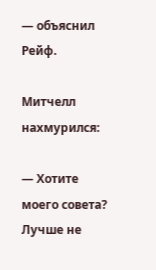— объяснил Рейф.

Митчелл нахмурился:

— Хотите моего совета? Лучше не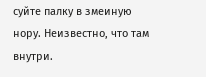суйте палку в змеиную нору. Неизвестно, что там внутри.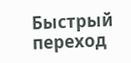Быстрый переход